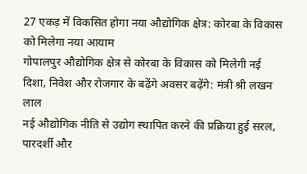27 एकड़ में विकसित होगा नया औद्योगिक क्षेत्र: कोरबा के विकास को मिलेगा नया आयाम
गोपालपुर औद्योगिक क्षेत्र से कोरबा के विकास को मिलेगी नई दिशा, निवेश और रोजगार के बढ़ेंगे अवसर बढ़ेंगे: मंत्री श्री लखन लाल
नई औद्योगिक नीति से उद्योग स्थापित करने की प्रक्रिया हुई सरल, पारदर्शी और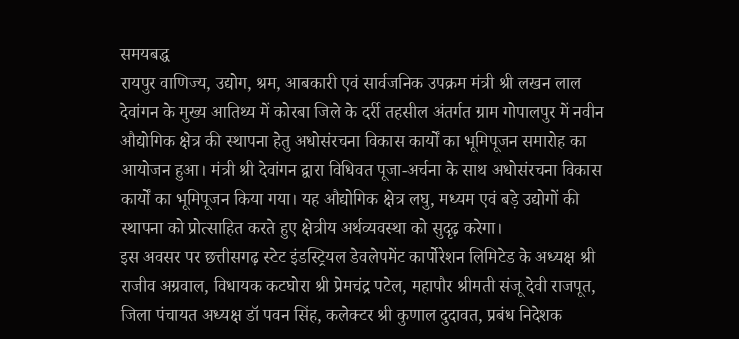समयबद्ध
रायपुर वाणिज्य, उद्योग, श्रम, आबकारी एवं सार्वजनिक उपक्रम मंत्री श्री लखन लाल देवांगन के मुख्य आतिथ्य में कोरबा जिले के दर्री तहसील अंतर्गत ग्राम गोपालपुर में नवीन औद्योगिक क्षेत्र की स्थापना हेतु अधोसंरचना विकास कार्यों का भूमिपूजन समारोह का आयोजन हुआ। मंत्री श्री देवांगन द्वारा विधिवत पूजा-अर्चना के साथ अधोसंरचना विकास कार्यों का भूमिपूजन किया गया। यह औद्योगिक क्षेत्र लघु, मध्यम एवं बड़े उद्योगों की स्थापना को प्रोत्साहित करते हुए क्षेत्रीय अर्थव्यवस्था को सुदृढ़ करेगा।
इस अवसर पर छत्तीसगढ़ स्टेट इंडस्ट्रियल डेवलेपमेंट कार्पोरेशन लिमिटेड के अध्यक्ष श्री राजीव अग्रवाल, विधायक कटघोरा श्री प्रेमचंद्र पटेल, महापौर श्रीमती संजू देवी राजपूत, जिला पंचायत अध्यक्ष डॉ पवन सिंह, कलेक्टर श्री कुणाल दुदावत, प्रबंध निदेशक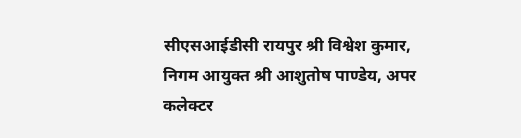सीएसआईडीसी रायपुर श्री विश्वेश कुमार, निगम आयुक्त श्री आशुतोष पाण्डेय, अपर कलेक्टर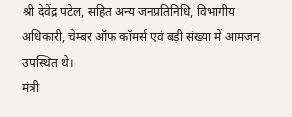श्री देवेंद्र पटेल, सहित अन्य जनप्रतिनिधि, विभागीय अधिकारी, चेम्बर ऑफ कॉमर्स एवं बड़ी संख्या में आमजन उपस्थित थे।
मंत्री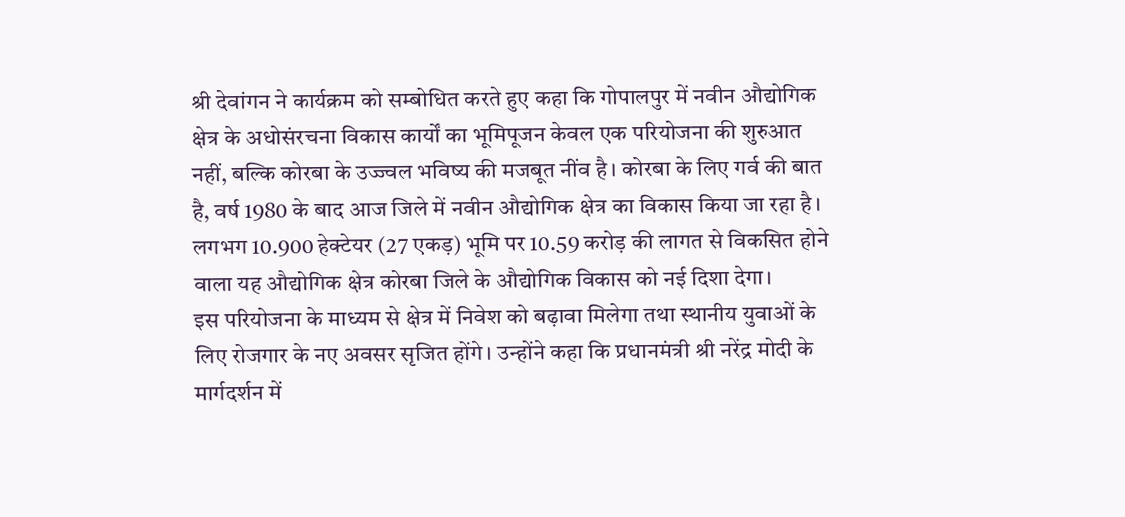श्री देवांगन ने कार्यक्रम को सम्बोधित करते हुए कहा कि गोपालपुर में नवीन औद्योगिक क्षेत्र के अधोसंरचना विकास कार्यों का भूमिपूजन केवल एक परियोजना की शुरुआत नहीं, बल्कि कोरबा के उज्ज्वल भविष्य की मजबूत नींव है। कोरबा के लिए गर्व की बात है, वर्ष 1980 के बाद आज जिले में नवीन औद्योगिक क्षेत्र का विकास किया जा रहा है। लगभग 10.900 हेक्टेयर (27 एकड़) भूमि पर 10.59 करोड़ की लागत से विकसित होने वाला यह औद्योगिक क्षेत्र कोरबा जिले के औद्योगिक विकास को नई दिशा देगा।
इस परियोजना के माध्यम से क्षेत्र में निवेश को बढ़ावा मिलेगा तथा स्थानीय युवाओं के लिए रोजगार के नए अवसर सृजित होंगे। उन्होंने कहा कि प्रधानमंत्री श्री नरेंद्र मोदी के मार्गदर्शन में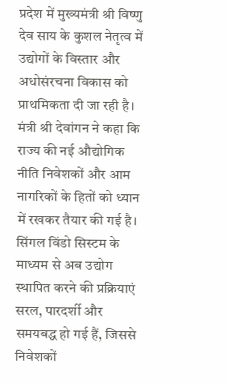प्रदेश में मुख्यमंत्री श्री विष्णु देव साय के कुशल नेतृत्व में उद्योगों के विस्तार और अधोसंरचना विकास को प्राथमिकता दी जा रही है।
मंत्री श्री देवांगन ने कहा कि राज्य की नई औद्योगिक नीति निवेशकों और आम नागरिकों के हितों को ध्यान में रखकर तैयार की गई है। सिंगल विंडो सिस्टम के माध्यम से अब उद्योग स्थापित करने की प्रक्रियाएं सरल, पारदर्शी और समयबद्ध हो गई हैं, जिससे निवेशकों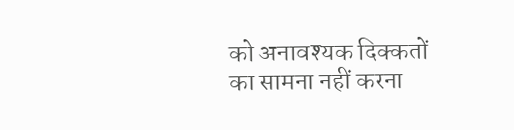को अनावश्यक दिक्कतों का सामना नहीं करना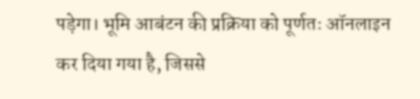पड़ेगा। भूमि आबंटन की प्रक्रिया को पूर्णतः ऑनलाइन कर दिया गया है, जिससे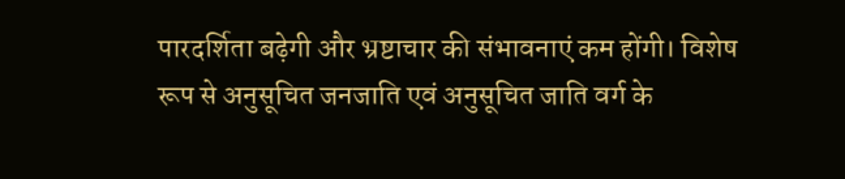पारदर्शिता बढ़ेगी और भ्रष्टाचार की संभावनाएं कम होंगी। विशेष रूप से अनुसूचित जनजाति एवं अनुसूचित जाति वर्ग के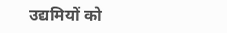उद्यमियों को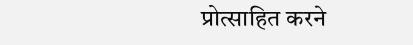प्रोत्साहित करने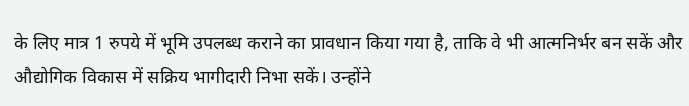के लिए मात्र 1 रुपये में भूमि उपलब्ध कराने का प्रावधान किया गया है, ताकि वे भी आत्मनिर्भर बन सकें और औद्योगिक विकास में सक्रिय भागीदारी निभा सकें। उन्होंने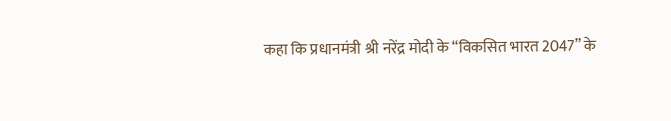कहा कि प्रधानमंत्री श्री नरेंद्र मोदी के “विकसित भारत 2047” के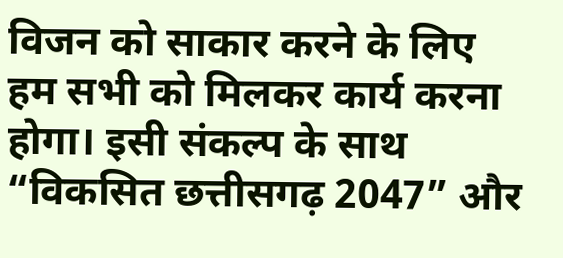विजन को साकार करने के लिए हम सभी को मिलकर कार्य करना होगा। इसी संकल्प के साथ “विकसित छत्तीसगढ़ 2047” और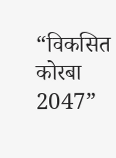“विकसित कोरबा 2047”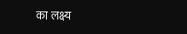का लक्ष्य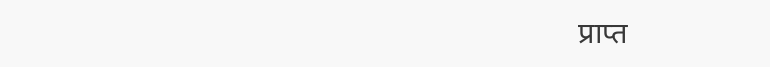प्राप्त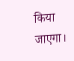किया जाएगा।